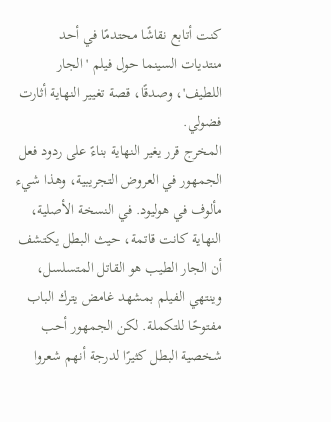كنت أتابع نقاشًا محتدمًا في أحد منتديات السينما حول فيلم 'الجار اللطيف'، وصدقًا، قصة تغيير النهاية أثارت فضولي.
المخرج قرر يغير النهاية بناءً على ردود فعل الجمهور في العروض التجريبية، وهذا شيء مألوف في هوليود. في النسخة الأصلية، النهاية كانت قاتمة، حيث البطل يكتشف أن الجار الطيب هو القاتل المتسلسل، وينتهي الفيلم بمشهد غامض يترك الباب مفتوحًا للتكملة. لكن الجمهور أحب شخصية البطل كثيرًا لدرجة أنهم شعروا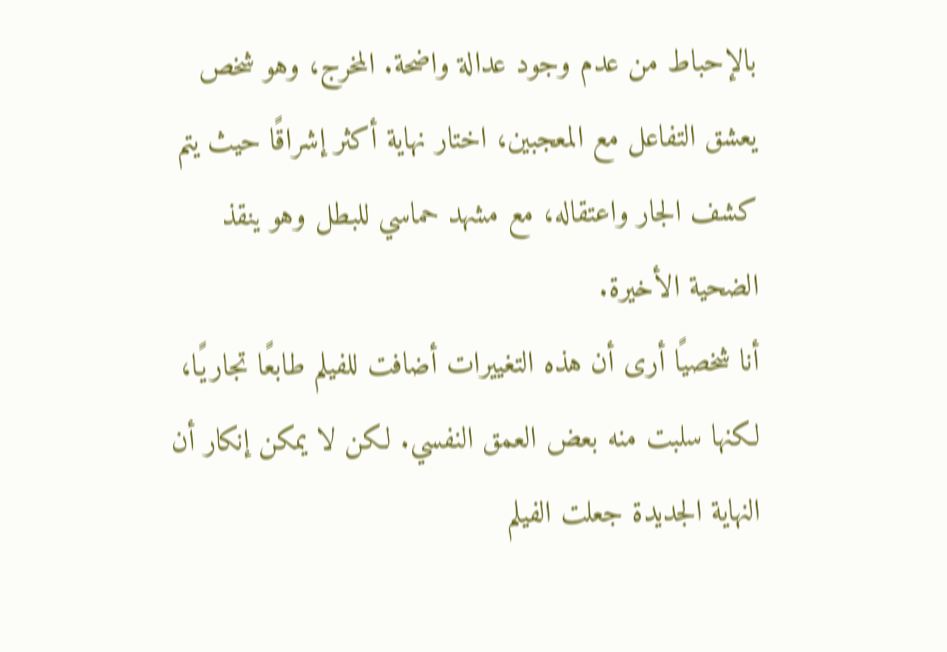بالإحباط من عدم وجود عدالة واضحة. المخرج، وهو شخص يعشق التفاعل مع المعجبين، اختار نهاية أكثر إشراقًا حيث يتم كشف الجار واعتقاله، مع مشهد حماسي للبطل وهو ينقذ الضحية الأخيرة.
أنا شخصيًا أرى أن هذه التغييرات أضافت للفيلم طابعًا تجاريًا، لكنها سلبت منه بعض العمق النفسي. لكن لا يمكن إنكار أن النهاية الجديدة جعلت الفيلم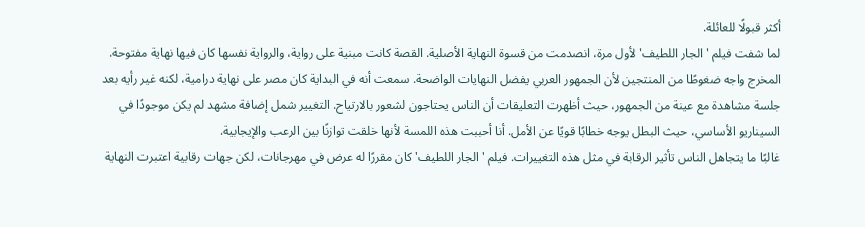أكثر قبولًا للعائلة.
لما شفت فيلم 'الجار اللطيف' لأول مرة، انصدمت من قسوة النهاية الأصلية. القصة كانت مبنية على رواية، والرواية نفسها كان فيها نهاية مفتوحة. المخرج واجه ضغوطًا من المنتجين لأن الجمهور العربي يفضل النهايات الواضحة. سمعت أنه في البداية كان مصر على نهاية درامية، لكنه غير رأيه بعد جلسة مشاهدة مع عينة من الجمهور، حيث أظهرت التعليقات أن الناس يحتاجون لشعور بالارتياح. التغيير شمل إضافة مشهد لم يكن موجودًا في السيناريو الأساسي، حيث البطل يوجه خطابًا قويًا عن الأمل. أنا أحببت هذه اللمسة لأنها خلقت توازنًا بين الرعب والإيجابية.
غالبًا ما يتجاهل الناس تأثير الرقابة في مثل هذه التغييرات. فيلم 'الجار اللطيف' كان مقررًا له عرض في مهرجانات، لكن جهات رقابية اعتبرت النهاية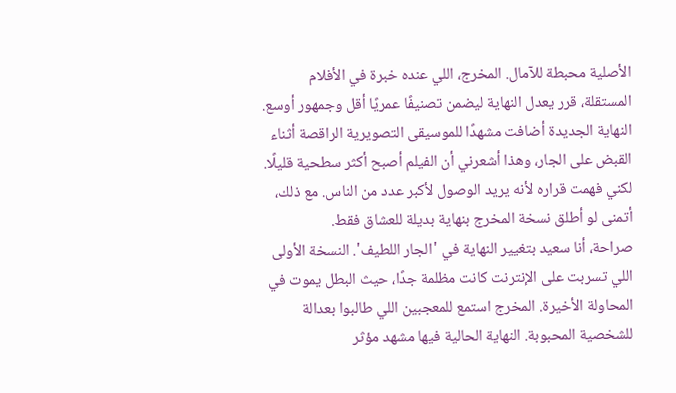الأصلية محبطة للآمال. المخرج، اللي عنده خبرة في الأفلام المستقلة، قرر يعدل النهاية ليضمن تصنيفًا عمريًا أقل وجمهور أوسع. النهاية الجديدة أضافت مشهدًا للموسيقى التصويرية الراقصة أثناء القبض على الجار، وهذا أشعرني أن الفيلم أصبح أكثر سطحية قليلًا. لكني فهمت قراره لأنه يريد الوصول لأكبر عدد من الناس. مع ذلك، أتمنى لو أطلق نسخة المخرج بنهاية بديلة للعشاق فقط.
صراحة، أنا سعيد بتغيير النهاية في 'الجار اللطيف'. النسخة الأولى اللي تسربت على الإنترنت كانت مظلمة جدًا، حيث البطل يموت في المحاولة الأخيرة. المخرج استمع للمعجبين اللي طالبوا بعدالة للشخصية المحبوبة. النهاية الحالية فيها مشهد مؤثر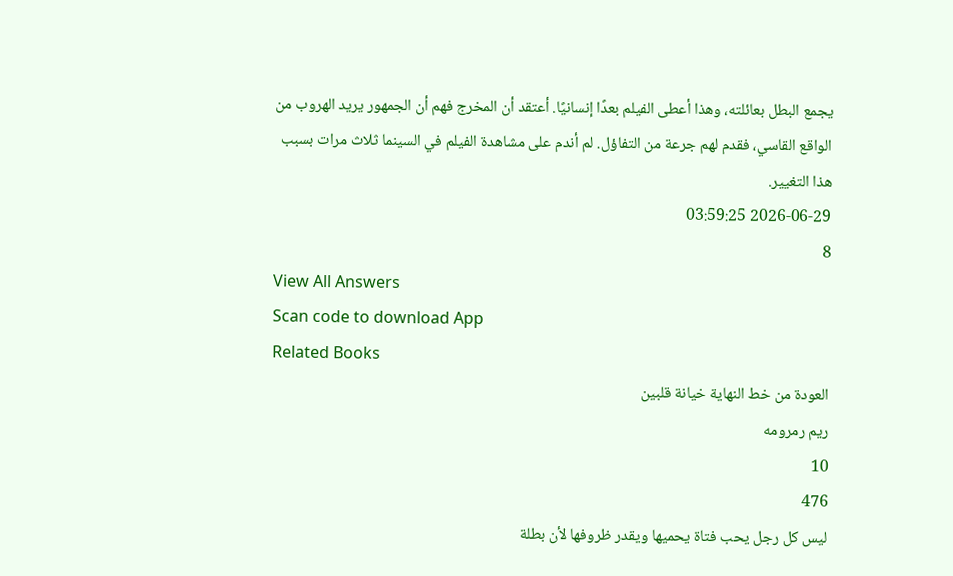يجمع البطل بعائلته، وهذا أعطى الفيلم بعدًا إنسانيًا. أعتقد أن المخرج فهم أن الجمهور يريد الهروب من الواقع القاسي، فقدم لهم جرعة من التفاؤل. لم أندم على مشاهدة الفيلم في السينما ثلاث مرات بسبب هذا التغيير.
2026-06-29 03:59:25
8
View All Answers
Scan code to download App
Related Books
العودة من خط النهاية خيانة قلبين
ريم رمرومه
10
476
ليس كل رجل يحب فتاة يحميها ويقدر ظروفها لأن بطلة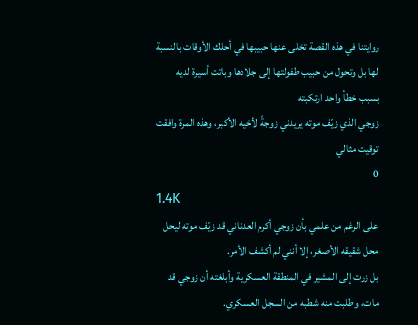روايتنا في هذه القصة تخلى عنها حبيبها في أحلك الأوقات بالنسبة لها بل وتحول من حبيب طفولتها إلى جلادها وباتت أسيرة لديه بسبب خطأ واحد ارتكبته
زوجي الذي زيّف موته يريدني زوجةً لأخيه الأكبر، وهذه المرة وافقت
توقيت مثالي
0
1.4K
على الرغم من علمي بأن زوجي أكرم العدناني قد زيّف موته ليحل محل شقيقه الأصغر، إلا أنني لم أكشف الأمر.
بل زرت إلى المشير في المنطقة العسكرية وأبلغته أن زوجي قد مات، وطلبت منه شطبه من السجل العسكري.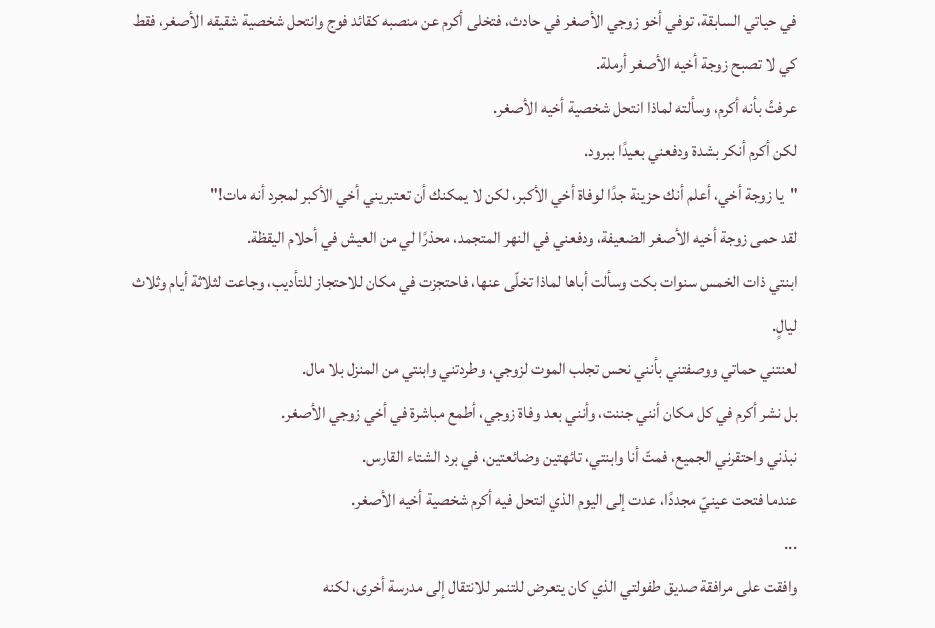في حياتي السابقة، توفي أخو زوجي الأصغر في حادث، فتخلى أكرم عن منصبه كقائد فوج وانتحل شخصية شقيقه الأصغر، فقط كي لا تصبح زوجة أخيه الأصغر أرملة.
عرفتُ بأنه أكرم، وسألته لماذا انتحل شخصية أخيه الأصغر.
لكن أكرم أنكر بشدة ودفعني بعيدًا ببرود.
"يا زوجة أخي، أعلم أنك حزينة جدًا لوفاة أخي الأكبر، لكن لا يمكنك أن تعتبريني أخي الأكبر لمجرد أنه مات!"
لقد حمى زوجة أخيه الأصغر الضعيفة، ودفعني في النهر المتجمد، محذرًا لي من العيش في أحلام اليقظة.
ابنتي ذات الخمس سنوات بكت وسألت أباها لماذا تخلّى عنها، فاحتجزت في مكان للاحتجاز للتأديب، وجاعت لثلاثة أيام وثلاث ليالٍ.
لعنتني حماتي ووصفتني بأنني نحس تجلب الموت لزوجي، وطردتني وابنتي من المنزل بلا مال.
بل نشر أكرم في كل مكان أنني جننت، وأنني بعد وفاة زوجي، أطمع مباشرة في أخي زوجي الأصغر.
نبذني واحتقرني الجميع، فمتّ أنا وابنتي، تائهتين وضائعتين، في برد الشتاء القارس.
عندما فتحت عينيّ مجددًا، عدت إلى اليوم الذي انتحل فيه أكرم شخصية أخيه الأصغر.
...
وافقت على مرافقة صديق طفولتي الذي كان يتعرض للتنمر للانتقال إلى مدرسة أخرى، لكنه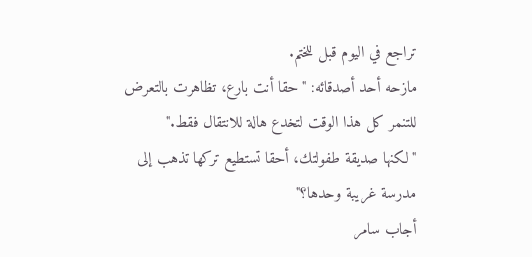تراجع في اليوم قبل للختم.
مازحه أحد أصدقائه: "حقا أنت بارع، تظاهرت بالتعرض للتنمر كل هذا الوقت لتخدع هالة للانتقال فقط."
"لكنها صديقة طفولتك، أحقا تستطيع تركها تذهب إلى مدرسة غريبة وحدها؟"
أجاب سامر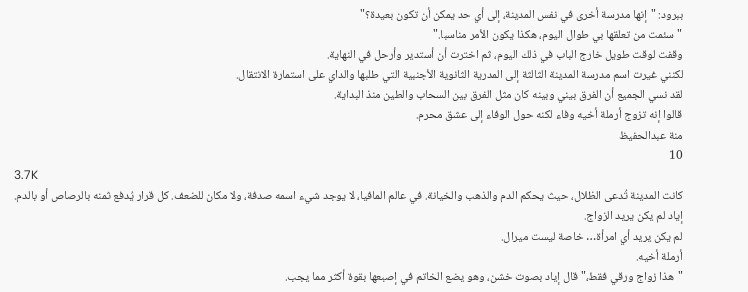ببرود: "إنها مدرسة أخرى في نفس المدينة، إلى أي حد يمكن أن تكون بعيدة؟"
"سئمت من تعلقها بي طوال اليوم، هكذا يكون الأمر مناسبا."
وقفت لوقت طويل خارج الباب في ذلك اليوم، ثم اخترت أن أستدير وأرحل في النهاية.
لكنني غيرت اسم مدرسة المدينة الثالثة إلى المدرية الثانوية الأجنبية التي طلبها والداي على استمارة الانتقال.
لقد نسي الجميع أن الفرق بيني وبينه كان مثل الفرق بين السحاب والطين منذ البداية.
قالوا إنه تزوج أرملة أخيه وفاء لكنه حول الوفاء إلى عشق محرم.
منة عبدالحفيظ
10
3.7K
كانت المدينة تُدعى الظلال، حيث يحكم الدم والذهب والخيانة. في عالم المافيا، لا يوجد شيء اسمه صدفة، ولا مكان للضعف. كل قرار يُدفع ثمنه بالرصاص أو بالدم.
إياد لم يكن يريد الزواج.
لم يكن يريد أي امرأة… خاصة ليست ميرال.
أرملة أخيه.
"هذا زواج ورقي فقط،" قال إياد بصوت خشن، وهو يضع الخاتم في إصبعها بقوة أكثر مما يجب.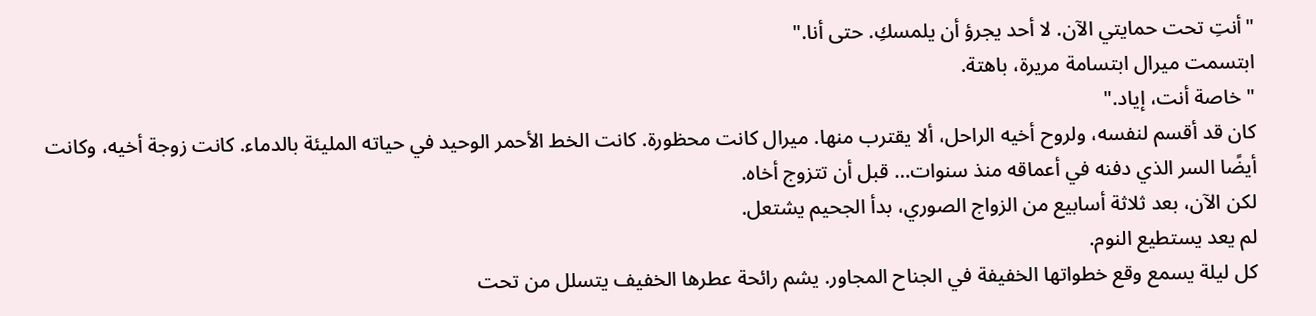"أنتِ تحت حمايتي الآن. لا أحد يجرؤ أن يلمسكِ. حتى أنا."
ابتسمت ميرال ابتسامة مريرة، باهتة.
"خاصة أنت، إياد."
كان قد أقسم لنفسه، ولروح أخيه الراحل، ألا يقترب منها. ميرال كانت محظورة. كانت الخط الأحمر الوحيد في حياته المليئة بالدماء. كانت زوجة أخيه، وكانت أيضًا السر الذي دفنه في أعماقه منذ سنوات… قبل أن تتزوج أخاه.
لكن الآن، بعد ثلاثة أسابيع من الزواج الصوري، بدأ الجحيم يشتعل.
لم يعد يستطيع النوم.
كل ليلة يسمع وقع خطواتها الخفيفة في الجناح المجاور. يشم رائحة عطرها الخفيف يتسلل من تحت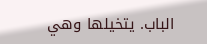الباب. يتخيلها وهي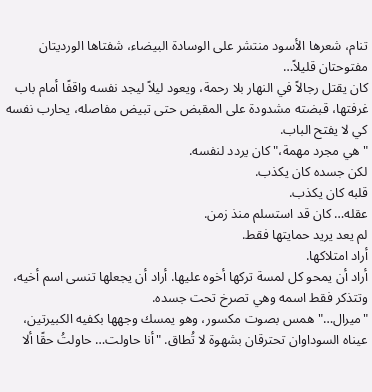تنام، شعرها الأسود منتشر على الوسادة البيضاء، شفتاها الورديتان مفتوحتان قليلاً…
كان يقتل رجالاً في النهار بلا رحمة، ويعود ليلاً ليجد نفسه واقفًا أمام باب غرفتها، قبضته مشدودة على المقبض حتى تبيض مفاصله، يحارب نفسه كي لا يفتح الباب.
"هي مجرد مهمة،" كان يردد لنفسه.
لكن جسده كان يكذب.
قلبه كان يكذب.
عقله… كان قد استسلم منذ زمن.
لم يعد يريد حمايتها فقط.
أراد امتلاكها.
أراد أن يمحو كل لمسة تركها أخوه عليها. أراد أن يجعلها تنسى اسم أخيه، وتتذكر فقط اسمه وهي تصرخ تحت جسده.
"ميرال…" همس بصوت مكسور، وهو يمسك وجهها بكفيه الكبيرتين، عيناه السوداوان تحترقان بشهوة لا تُطاق. "أنا حاولت… حاولتُ حقًا ألا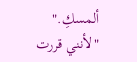ألمسكِ."
"لأنني قررت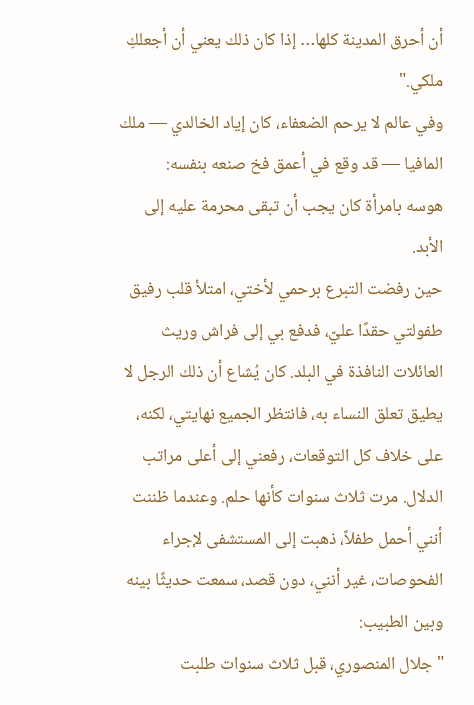أن أحرق المدينة كلها… إذا كان ذلك يعني أن أجعلكِ ملكي."
وفي عالم لا يرحم الضعفاء، كان إياد الخالدي — ملك المافيا — قد وقع في أعمق فخ صنعه بنفسه:
هوسه بامرأة كان يجب أن تبقى محرمة عليه إلى الأبد.
حين رفضت التبرع برحمي لأختي، امتلأ قلب رفيق طفولتي حقدًا عليّ، فدفع بي إلى فراش وريث العائلات النافذة في البلد. كان يُشاع أن ذلك الرجل لا يطيق تعلق النساء به، فانتظر الجميع نهايتي، لكنه، على خلاف كل التوقعات، رفعني إلى أعلى مراتب الدلال. مرت ثلاث سنوات كأنها حلم. وعندما ظننت أنني أحمل طفلاً، ذهبت إلى المستشفى لإجراء الفحوصات، غير أنني، دون قصد، سمعت حديثًا بينه وبين الطبيب:
"جلال المنصوري، قبل ثلاث سنوات طلبت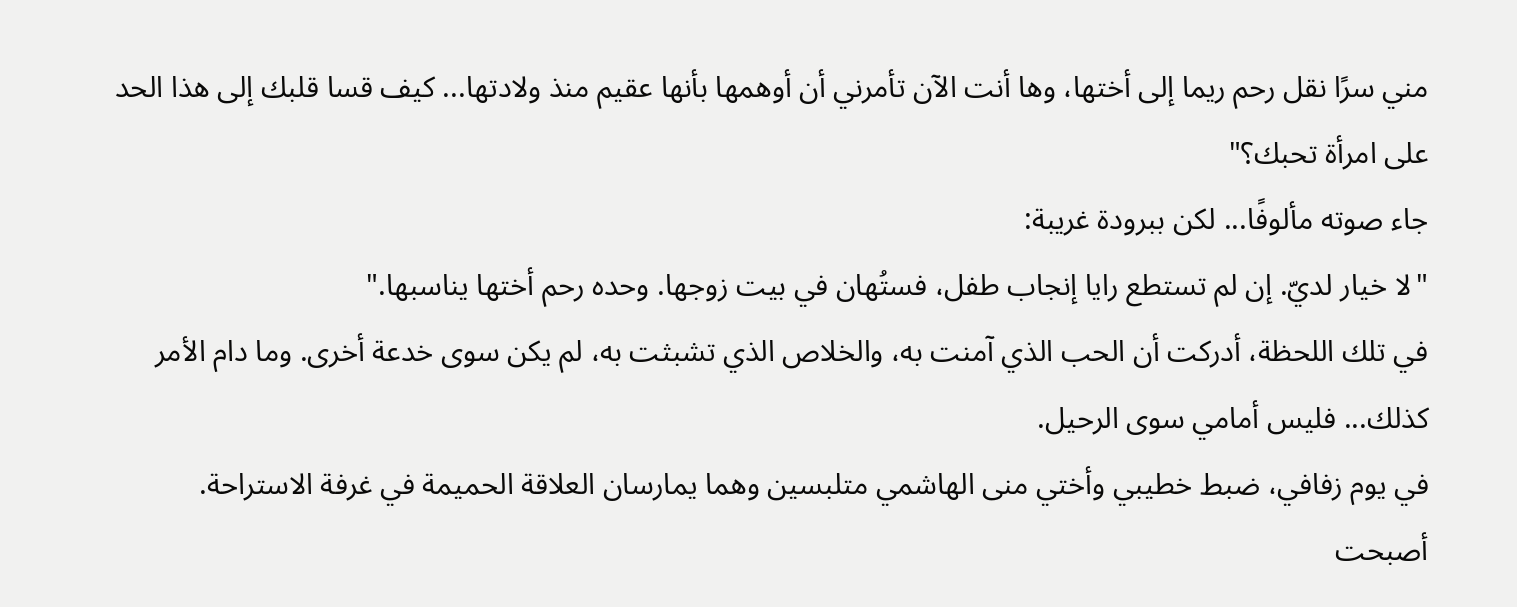مني سرًا نقل رحم ريما إلى أختها، وها أنت الآن تأمرني أن أوهمها بأنها عقيم منذ ولادتها... كيف قسا قلبك إلى هذا الحد على امرأة تحبك؟"
جاء صوته مألوفًا... لكن ببرودة غريبة:
"لا خيار لديّ. إن لم تستطع رايا إنجاب طفل، فستُهان في بيت زوجها. وحده رحم أختها يناسبها."
في تلك اللحظة، أدركت أن الحب الذي آمنت به، والخلاص الذي تشبثت به، لم يكن سوى خدعة أخرى. وما دام الأمر كذلك... فليس أمامي سوى الرحيل.
في يوم زفافي، ضبط خطيبي وأختي منى الهاشمي متلبسين وهما يمارسان العلاقة الحميمة في غرفة الاستراحة.
أصبحت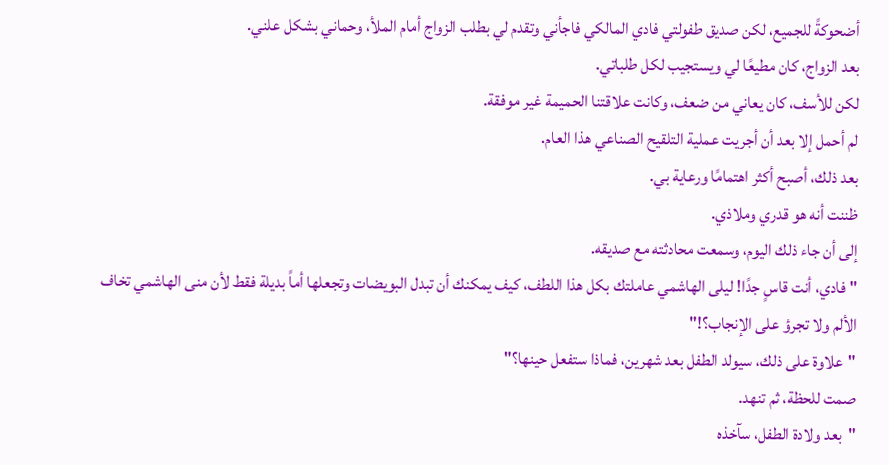أضحوكةً للجميع، لكن صديق طفولتي فادي المالكي فاجأني وتقدم لي بطلب الزواج أمام الملأ، وحماني بشكل علني.
بعد الزواج، كان مطيعًا لي ويستجيب لكل طلباتي.
لكن للأسف، كان يعاني من ضعف، وكانت علاقتنا الحميمة غير موفقة.
لم أحمل إلا بعد أن أجريت عملية التلقيح الصناعي هذا العام.
بعد ذلك، أصبح أكثر اهتمامًا ورعاية بي.
ظننت أنه هو قدري وملاذي.
إلى أن جاء ذلك اليوم، وسمعت محادثته مع صديقه.
"فادي، أنت قاسٍ جدًا! ليلى الهاشمي عاملتك بكل هذا اللطف، كيف يمكنك أن تبدل البويضات وتجعلها أماً بديلة فقط لأن منى الهاشمي تخاف الألم ولا تجرؤ على الإنجاب؟!"
"علاوة على ذلك، سيولد الطفل بعد شهرين، فماذا ستفعل حينها؟"
صمت للحظة، ثم تنهد.
"بعد ولادة الطفل، سآخذه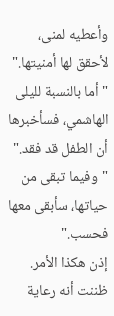وأعطيه لمنى، لأحقق لها أمنيتها."
"أما بالنسبة لليلى الهاشمي، فسأخبرها أن الطفل قد فقد."
"وفيما تبقى من حياتها، سأبقى معها فحسب."
إذن هكذا الأمر.
ظننت أنه رعاية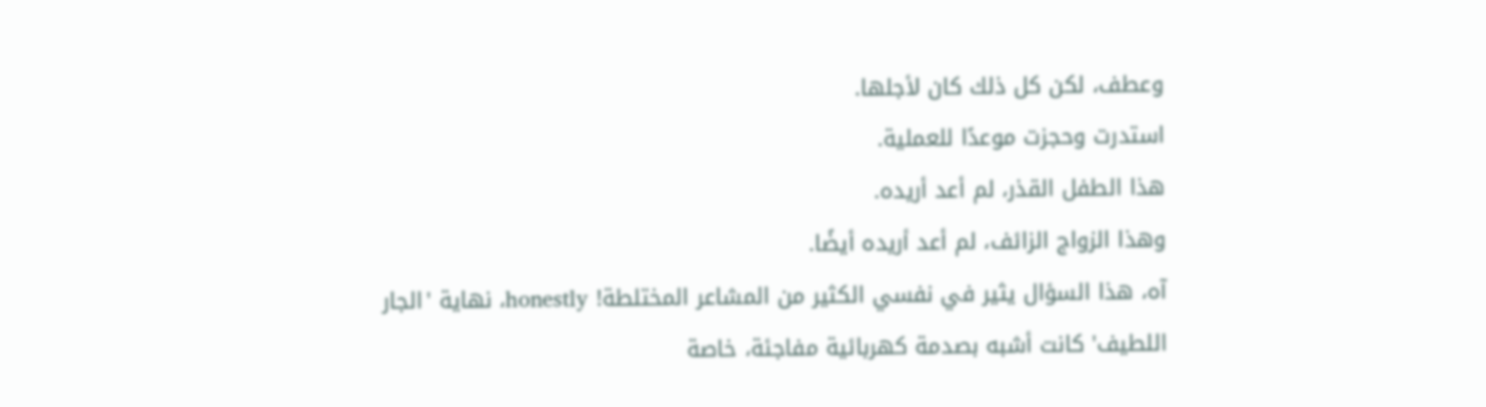وعطف، لكن كل ذلك كان لأجلها.
استدرت وحجزت موعدًا للعملية.
هذا الطفل القذر، لم أعد أريده.
وهذا الزواج الزائف، لم أعد أريده أيضًا.
آه، هذا السؤال يثير في نفسي الكثير من المشاعر المختلطة! honestly، نهاية 'الجار اللطيف' كانت أشبه بصدمة كهربائية مفاجئة، خاصة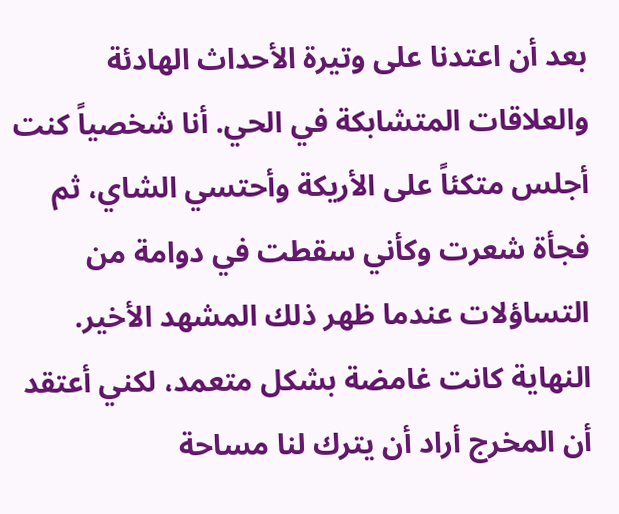بعد أن اعتدنا على وتيرة الأحداث الهادئة والعلاقات المتشابكة في الحي. أنا شخصياً كنت أجلس متكئاً على الأريكة وأحتسي الشاي، ثم فجأة شعرت وكأني سقطت في دوامة من التساؤلات عندما ظهر ذلك المشهد الأخير.
النهاية كانت غامضة بشكل متعمد، لكني أعتقد أن المخرج أراد أن يترك لنا مساحة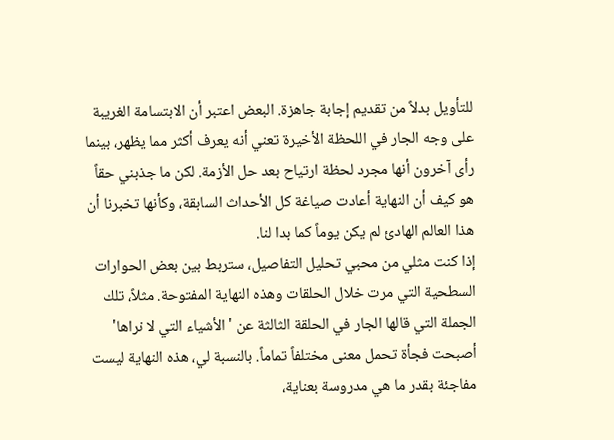للتأويل بدلاً من تقديم إجابة جاهزة. البعض اعتبر أن الابتسامة الغريبة على وجه الجار في اللحظة الأخيرة تعني أنه يعرف أكثر مما يظهر، بينما رأى آخرون أنها مجرد لحظة ارتياح بعد حل الأزمة. لكن ما جذبني حقاً هو كيف أن النهاية أعادت صياغة كل الأحداث السابقة، وكأنها تخبرنا أن هذا العالم الهادئ لم يكن يوماً كما بدا لنا.
إذا كنت مثلي من محبي تحليل التفاصيل، ستربط بين بعض الحوارات السطحية التي مرت خلال الحلقات وهذه النهاية المفتوحة. مثلاً، تلك الجملة التي قالها الجار في الحلقة الثالثة عن 'الأشياء التي لا نراها' أصبحت فجأة تحمل معنى مختلفاً تماماً. بالنسبة لي، هذه النهاية ليست مفاجئة بقدر ما هي مدروسة بعناية،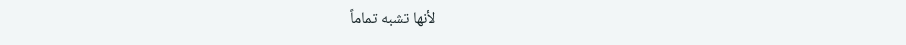لأنها تشبه تماماً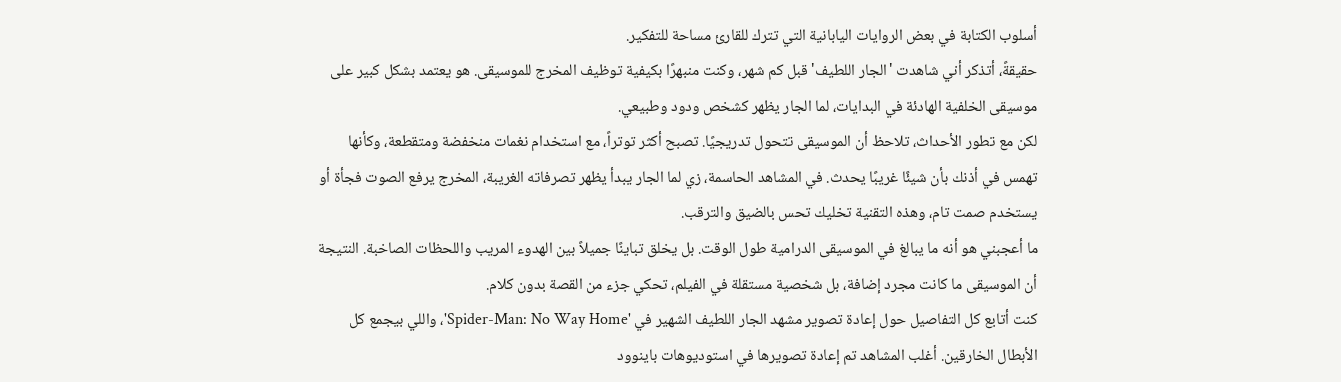أسلوب الكتابة في بعض الروايات اليابانية التي تترك للقارئ مساحة للتفكير.
حقيقةً، أتذكر أني شاهدت 'الجار اللطيف' قبل كم شهر، وكنت منبهرًا بكيفية توظيف المخرج للموسيقى. هو يعتمد بشكل كبير على موسيقى الخلفية الهادئة في البدايات، لما الجار يظهر كشخص ودود وطبيعي.
لكن مع تطور الأحداث، تلاحظ أن الموسيقى تتحول تدريجيًا. تصبح أكثر توتراً، مع استخدام نغمات منخفضة ومتقطعة، وكأنها تهمس في أذنك بأن شيئًا غريبًا يحدث. في المشاهد الحاسمة، زي لما الجار يبدأ يظهر تصرفاته الغريبة، المخرج يرفع الصوت فجأة أو يستخدم صمت تام، وهذه التقنية تخليك تحس بالضيق والترقب.
ما أعجبني هو أنه ما يبالغ في الموسيقى الدرامية طول الوقت. بل يخلق تباينًا جميلاً بين الهدوء المريب واللحظات الصاخبة. النتيجة أن الموسيقى ما كانت مجرد إضافة، بل شخصية مستقلة في الفيلم، تحكي جزء من القصة بدون كلام.
كنت أتابع كل التفاصيل حول إعادة تصوير مشهد الجار اللطيف الشهير في 'Spider-Man: No Way Home'، واللي بيجمع كل الأبطال الخارقين. أغلب المشاهد تم إعادة تصويرها في استوديوهات باينوود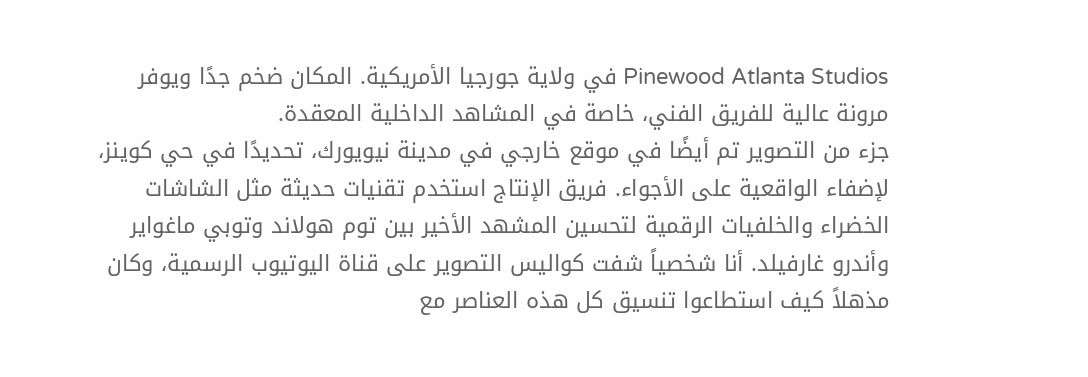Pinewood Atlanta Studios في ولاية جورجيا الأمريكية. المكان ضخم جدًا ويوفر مرونة عالية للفريق الفني، خاصة في المشاهد الداخلية المعقدة.
جزء من التصوير تم أيضًا في موقع خارجي في مدينة نيويورك، تحديدًا في حي كوينز، لإضفاء الواقعية على الأجواء. فريق الإنتاج استخدم تقنيات حديثة مثل الشاشات الخضراء والخلفيات الرقمية لتحسين المشهد الأخير بين توم هولاند وتوبي ماغواير وأندرو غارفيلد. أنا شخصياً شفت كواليس التصوير على قناة اليوتيوب الرسمية، وكان مذهلاً كيف استطاعوا تنسيق كل هذه العناصر مع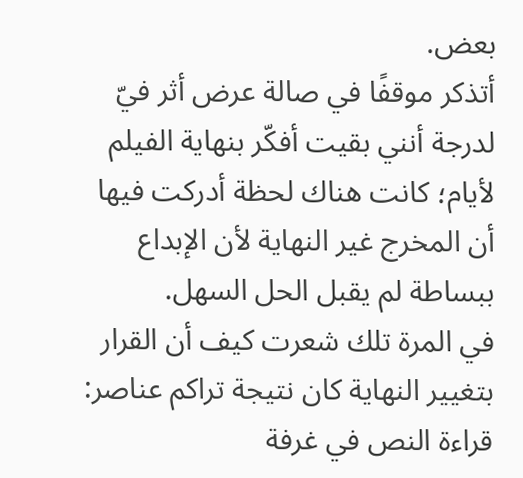بعض.
أتذكر موقفًا في صالة عرض أثر فيّ لدرجة أنني بقيت أفكّر بنهاية الفيلم لأيام؛ كانت هناك لحظة أدركت فيها أن المخرج غير النهاية لأن الإبداع ببساطة لم يقبل الحل السهل.
في المرة تلك شعرت كيف أن القرار بتغيير النهاية كان نتيجة تراكم عناصر: قراءة النص في غرفة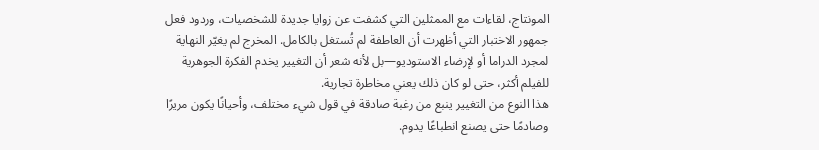المونتاج، لقاءات مع الممثلين التي كشفت عن زوايا جديدة للشخصيات، وردود فعل جمهور الاختبار التي أظهرت أن العاطفة لم تُستغل بالكامل. المخرج لم يغيّر النهاية لمجرد الدراما أو لإرضاء الاستوديو—بل لأنه شعر أن التغيير يخدم الفكرة الجوهرية للفيلم أكثر، حتى لو كان ذلك يعني مخاطرة تجارية.
هذا النوع من التغيير ينبع من رغبة صادقة في قول شيء مختلف، وأحيانًا يكون مريرًا وصادمًا حتى يصنع انطباعًا يدوم.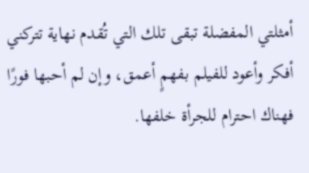أمثلتي المفضلة تبقى تلك التي تُقدم نهاية تتركني أفكر وأعود للفيلم بفهمٍ أعمق، وإن لم أحبها فورًا فهناك احترام للجرأة خلفها.